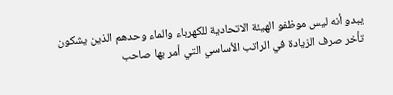يبدو أنه ليس موظفو الهيئة الاتحادية للكهرباء والماء وحدهم الذين يشكون تأخر صرف الزيادة في الراتب الأساسي التي أمر بها صاحب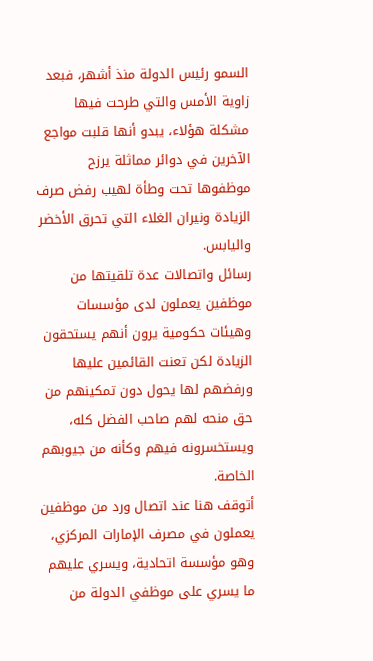السمو رئيس الدولة منذ أشهر، فبعد زاوية الأمس والتي طرحت فيها مشكلة هؤلاء، يبدو أنها قلبت مواجع الآخرين في دوائر مماثلة يرزح موظفوها تحت وطأة لهيب رفض صرف الزيادة ونيران الغلاء التي تحرق الأخضر واليابس.
رسائل واتصالات عدة تلقيتها من موظفين يعملون لدى مؤسسات وهيئات حكومية يرون أنهم يستحقون الزيادة لكن تعنت القائمين عليها ورفضهم لها يحول دون تمكينهم من حق منحه لهم صاحب الفضل كله، ويستخسرونه فيهم وكأنه من جيوبهم الخاصة.
أتوقف هنا عند اتصال ورد من موظفين يعملون في مصرف الإمارات المركزي، وهو مؤسسة اتحادية، ويسري عليهم ما يسري على موظفي الدولة من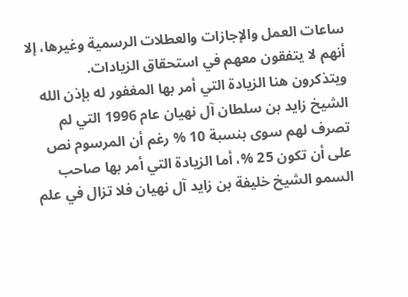ساعات العمل والإجازات والعطلات الرسمية وغيرها، إلا أنهم لا يتفقون معهم في استحقاق الزيادات.
ويتذكرون هنا الزيادة التي أمر بها المغفور له بإذن الله الشيخ زايد بن سلطان آل نهيان عام 1996 التي لم تصرف لهم سوى بنسبة 10 % رغم أن المرسوم نص على أن تكون 25 %، أما الزيادة التي أمر بها صاحب السمو الشيخ خليفة بن زايد آل نهيان فلا تزال في علم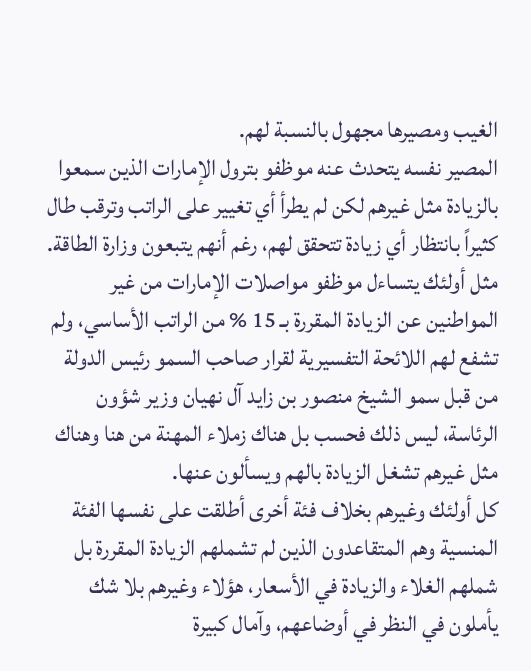الغيب ومصيرها مجهول بالنسبة لهم.
المصير نفسه يتحدث عنه موظفو بترول الإمارات الذين سمعوا بالزيادة مثل غيرهم لكن لم يطرأ أي تغيير على الراتب وترقب طال كثيراً بانتظار أي زيادة تتحقق لهم، رغم أنهم يتبعون وزارة الطاقة.
مثل أولئك يتساءل موظفو مواصلات الإمارات من غير المواطنين عن الزيادة المقررة بـ 15 % من الراتب الأساسي، ولم تشفع لهم اللائحة التفسيرية لقرار صاحب السمو رئيس الدولة من قبل سمو الشيخ منصور بن زايد آل نهيان وزير شؤون الرئاسة، ليس ذلك فحسب بل هناك زملاء المهنة من هنا وهناك مثل غيرهم تشغل الزيادة بالهم ويسألون عنها.
كل أولئك وغيرهم بخلاف فئة أخرى أطلقت على نفسها الفئة المنسية وهم المتقاعدون الذين لم تشملهم الزيادة المقررة بل شملهم الغلاء والزيادة في الأسعار، هؤلاء وغيرهم بلا شك يأملون في النظر في أوضاعهم، وآمال كبيرة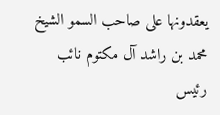يعقدونها على صاحب السمو الشيخ محمد بن راشد آل مكتوم نائب رئيس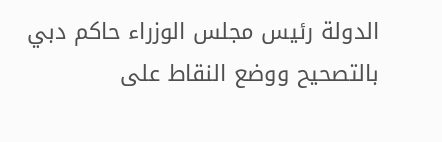الدولة رئيس مجلس الوزراء حاكم دبي بالتصحيح ووضع النقاط على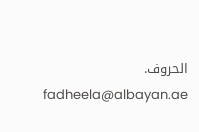الحروف.
fadheela@albayan.ae